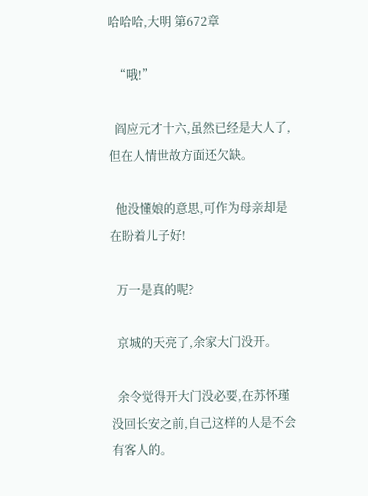哈哈哈,大明 第672章

  “哦!”

  阎应元才十六,虽然已经是大人了,但在人情世故方面还欠缺。

  他没懂娘的意思,可作为母亲却是在盼着儿子好!

  万一是真的呢?

  京城的天亮了,余家大门没开。

  余令觉得开大门没必要,在苏怀瑾没回长安之前,自己这样的人是不会有客人的。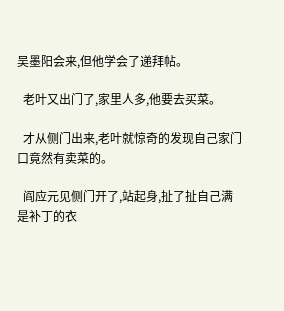吴墨阳会来,但他学会了递拜帖。

  老叶又出门了,家里人多,他要去买菜。

  才从侧门出来,老叶就惊奇的发现自己家门口竟然有卖菜的。

  阎应元见侧门开了,站起身,扯了扯自己满是补丁的衣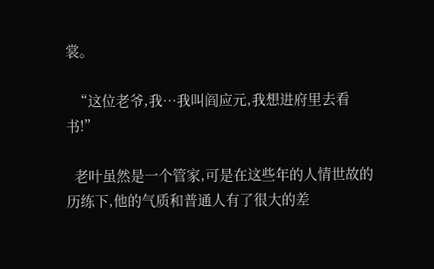裳。

  “这位老爷,我…我叫阎应元,我想进府里去看书!”

  老叶虽然是一个管家,可是在这些年的人情世故的历练下,他的气质和普通人有了很大的差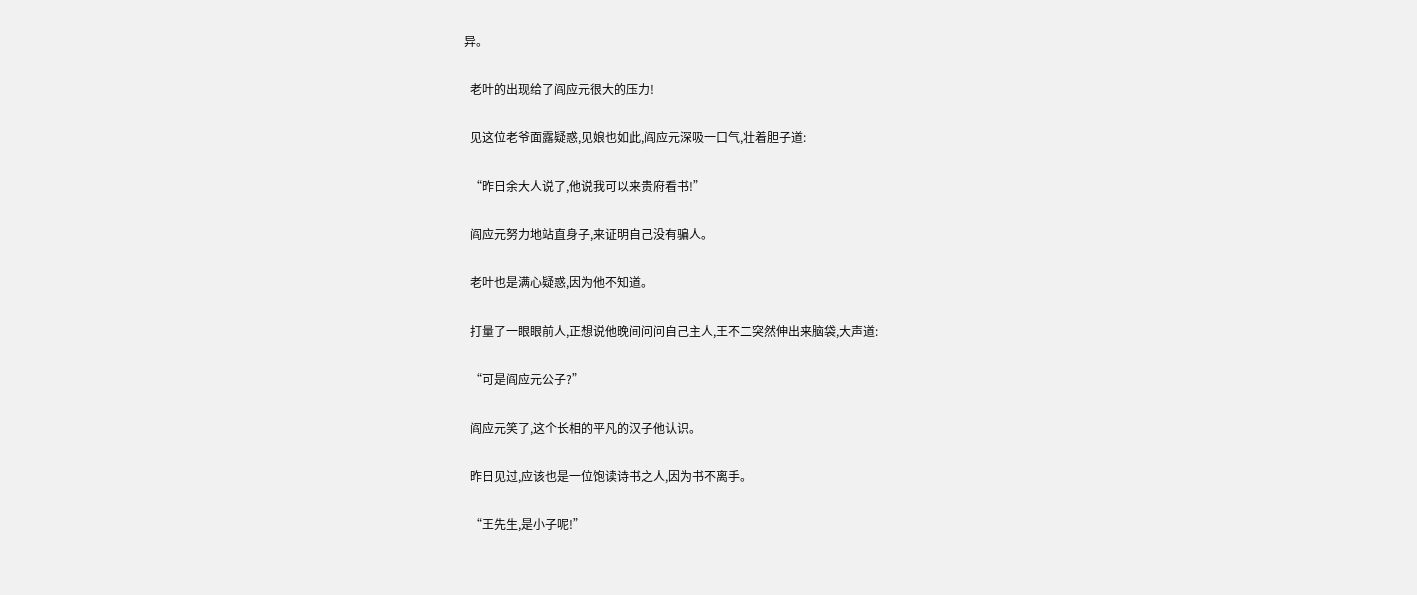异。

  老叶的出现给了阎应元很大的压力!

  见这位老爷面露疑惑,见娘也如此,阎应元深吸一口气,壮着胆子道:

  “昨日余大人说了,他说我可以来贵府看书!”

  阎应元努力地站直身子,来证明自己没有骗人。

  老叶也是满心疑惑,因为他不知道。

  打量了一眼眼前人,正想说他晚间问问自己主人,王不二突然伸出来脑袋,大声道:

  “可是阎应元公子?”

  阎应元笑了,这个长相的平凡的汉子他认识。

  昨日见过,应该也是一位饱读诗书之人,因为书不离手。

  “王先生,是小子呢!”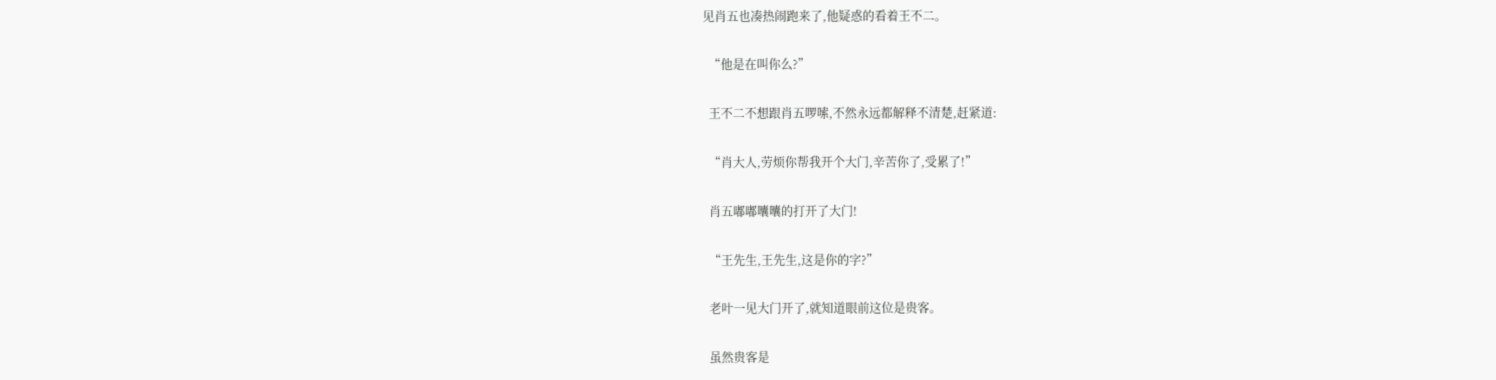见肖五也凑热闹跑来了,他疑惑的看着王不二。

  “他是在叫你么?”

  王不二不想跟肖五啰嗦,不然永远都解释不清楚,赶紧道:

  “肖大人,劳烦你帮我开个大门,辛苦你了,受累了!”

  肖五嘟嘟囔囔的打开了大门!

  “王先生,王先生,这是你的字?”

  老叶一见大门开了,就知道眼前这位是贵客。

  虽然贵客是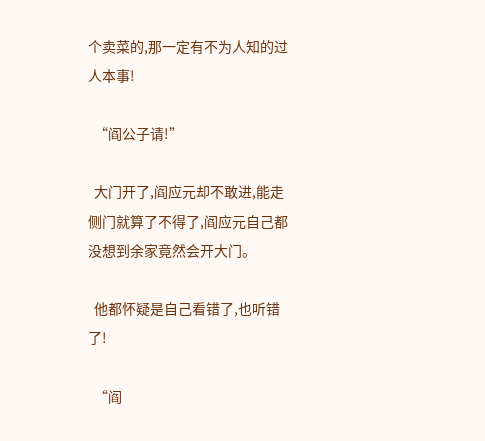个卖菜的,那一定有不为人知的过人本事!

  “阎公子请!”

  大门开了,阎应元却不敢进,能走侧门就算了不得了,阎应元自己都没想到余家竟然会开大门。

  他都怀疑是自己看错了,也听错了!

  “阎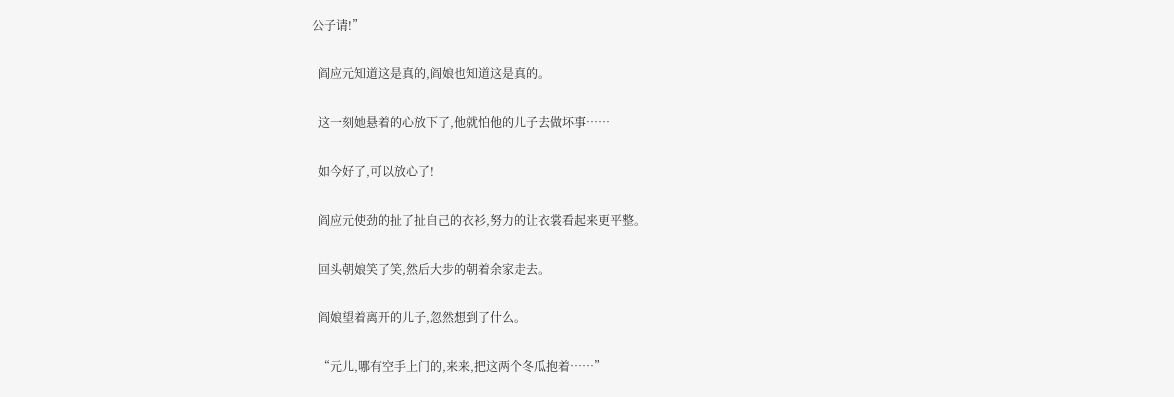公子请!”

  阎应元知道这是真的,阎娘也知道这是真的。

  这一刻她悬着的心放下了,他就怕他的儿子去做坏事……

  如今好了,可以放心了!

  阎应元使劲的扯了扯自己的衣衫,努力的让衣裳看起来更平整。

  回头朝娘笑了笑,然后大步的朝着余家走去。

  阎娘望着离开的儿子,忽然想到了什么。

  “元儿,哪有空手上门的,来来,把这两个冬瓜抱着……”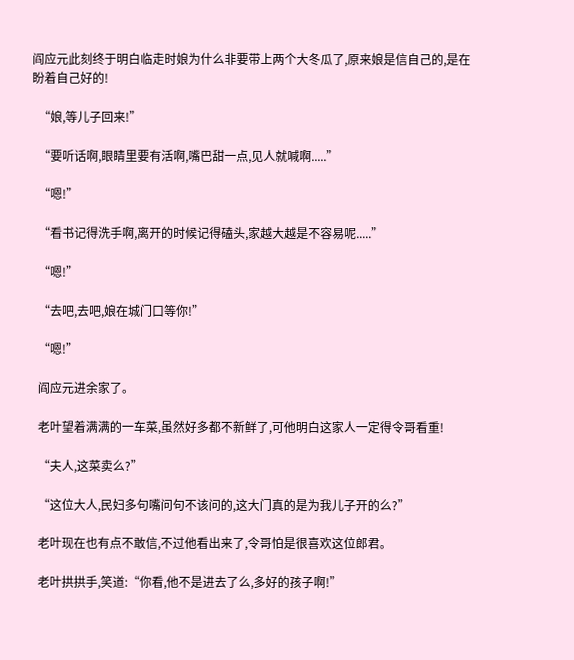阎应元此刻终于明白临走时娘为什么非要带上两个大冬瓜了,原来娘是信自己的,是在盼着自己好的!

  “娘,等儿子回来!”

  “要听话啊,眼睛里要有活啊,嘴巴甜一点,见人就喊啊.....”

  “嗯!”

  “看书记得洗手啊,离开的时候记得磕头,家越大越是不容易呢.....”

  “嗯!”

  “去吧,去吧,娘在城门口等你!”

  “嗯!”

  阎应元进余家了。

  老叶望着满满的一车菜,虽然好多都不新鲜了,可他明白这家人一定得令哥看重!

  “夫人,这菜卖么?”

  “这位大人,民妇多句嘴问句不该问的,这大门真的是为我儿子开的么?”

  老叶现在也有点不敢信,不过他看出来了,令哥怕是很喜欢这位郎君。

  老叶拱拱手,笑道:“你看,他不是进去了么,多好的孩子啊!”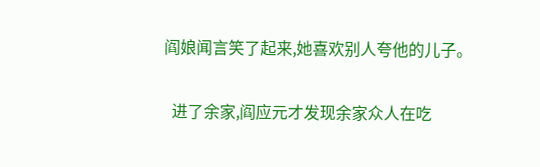阎娘闻言笑了起来,她喜欢别人夸他的儿子。

  进了余家,阎应元才发现余家众人在吃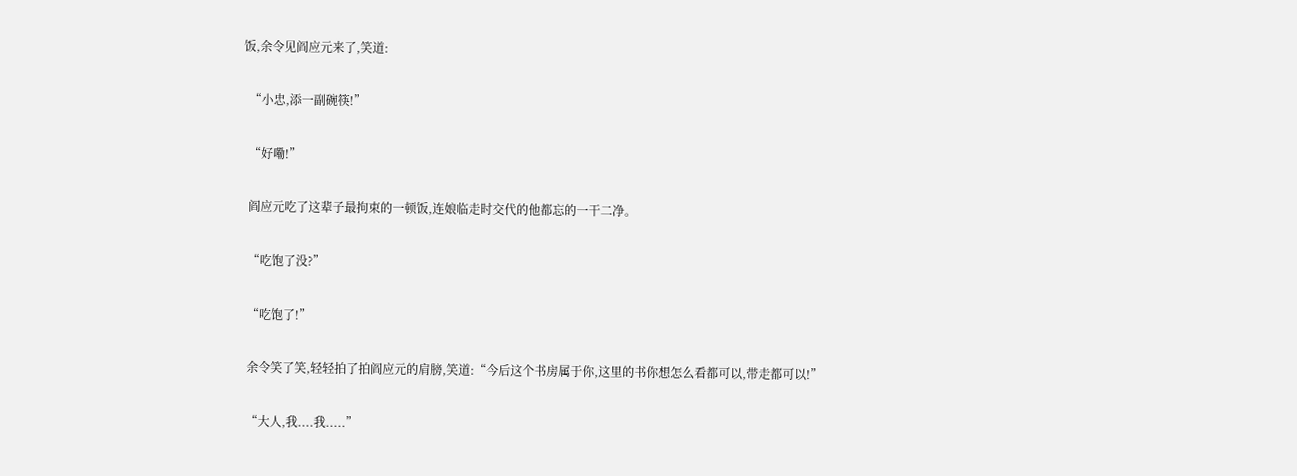饭,余令见阎应元来了,笑道:

  “小忠,添一副碗筷!”

  “好嘞!”

  阎应元吃了这辈子最拘束的一顿饭,连娘临走时交代的他都忘的一干二净。

  “吃饱了没?”

  “吃饱了!”

  余令笑了笑,轻轻拍了拍阎应元的肩膀,笑道:“今后这个书房属于你,这里的书你想怎么看都可以,带走都可以!”

  “大人,我....我.....”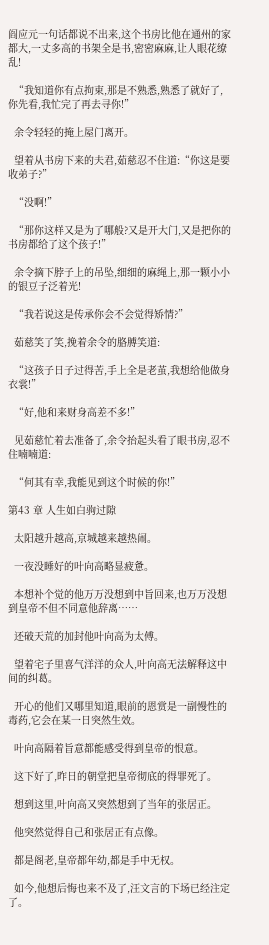阎应元一句话都说不出来,这个书房比他在通州的家都大,一丈多高的书架全是书,密密麻麻,让人眼花缭乱!

  “我知道你有点拘束,那是不熟悉,熟悉了就好了,你先看,我忙完了再去寻你!”

  余令轻轻的掩上屋门离开。

  望着从书房下来的夫君,茹慈忍不住道:“你这是要收弟子?”

  “没啊!”

  “那你这样又是为了哪般?又是开大门,又是把你的书房都给了这个孩子!”

  余令摘下脖子上的吊坠,细细的麻绳上,那一颗小小的银豆子泛着光!

  “我若说这是传承你会不会觉得矫情?”

  茹慈笑了笑,挽着余令的胳膊笑道:

  “这孩子日子过得苦,手上全是老茧,我想给他做身衣裳!”

  “好,他和来财身高差不多!”

  见茹慈忙着去准备了,余令抬起头看了眼书房,忍不住喃喃道:

  “何其有幸,我能见到这个时候的你!”

第43 章 人生如白驹过隙

  太阳越升越高,京城越来越热闹。

  一夜没睡好的叶向高略显疲惫。

  本想补个觉的他万万没想到中旨回来,也万万没想到皇帝不但不同意他辞离……

  还破天荒的加封他叶向高为太傅。

  望着宅子里喜气洋洋的众人,叶向高无法解释这中间的纠葛。

  开心的他们又哪里知道,眼前的恩赏是一副慢性的毒药,它会在某一日突然生效。

  叶向高隔着旨意都能感受得到皇帝的恨意。

  这下好了,昨日的朝堂把皇帝彻底的得罪死了。

  想到这里,叶向高又突然想到了当年的张居正。

  他突然觉得自己和张居正有点像。

  都是阁老,皇帝都年幼,都是手中无权。

  如今,他想后悔也来不及了,汪文言的下场已经注定了。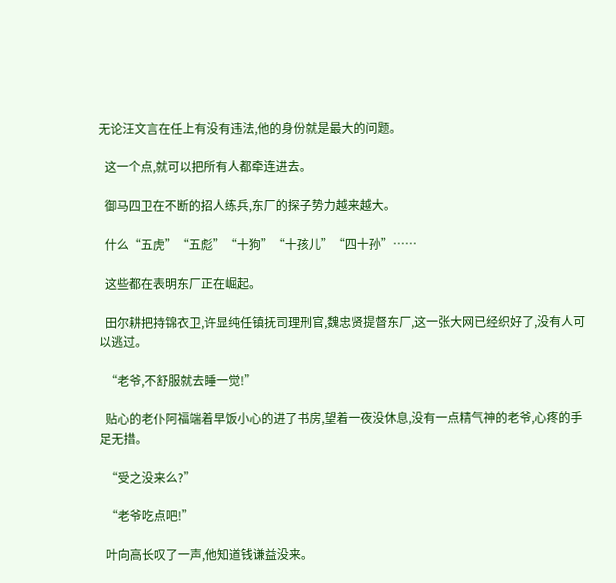无论汪文言在任上有没有违法,他的身份就是最大的问题。

  这一个点,就可以把所有人都牵连进去。

  御马四卫在不断的招人练兵,东厂的探子势力越来越大。

  什么“五虎”“五彪”“十狗”“十孩儿”“四十孙”……

  这些都在表明东厂正在崛起。

  田尔耕把持锦衣卫,许显纯任镇抚司理刑官,魏忠贤提督东厂,这一张大网已经织好了,没有人可以逃过。

  “老爷,不舒服就去睡一觉!”

  贴心的老仆阿福端着早饭小心的进了书房,望着一夜没休息,没有一点精气神的老爷,心疼的手足无措。

  “受之没来么?”

  “老爷吃点吧!”

  叶向高长叹了一声,他知道钱谦益没来。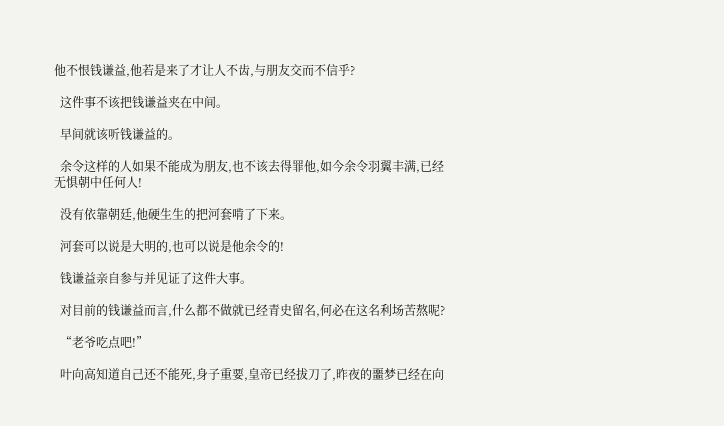他不恨钱谦益,他若是来了才让人不齿,与朋友交而不信乎?

  这件事不该把钱谦益夹在中间。

  早间就该听钱谦益的。

  余令这样的人如果不能成为朋友,也不该去得罪他,如今余令羽翼丰满,已经无惧朝中任何人!

  没有依靠朝廷,他硬生生的把河套啃了下来。

  河套可以说是大明的,也可以说是他余令的!

  钱谦益亲自参与并见证了这件大事。

  对目前的钱谦益而言,什么都不做就已经青史留名,何必在这名利场苦熬呢?

  “老爷吃点吧!”

  叶向高知道自己还不能死,身子重要,皇帝已经拔刀了,昨夜的噩梦已经在向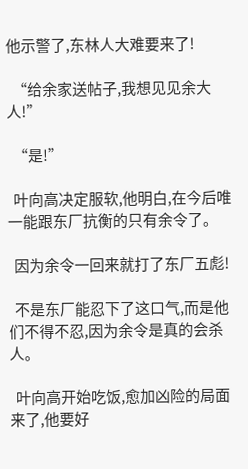他示警了,东林人大难要来了!

  “给余家送帖子,我想见见余大人!”

  “是!”

  叶向高决定服软,他明白,在今后唯一能跟东厂抗衡的只有余令了。

  因为余令一回来就打了东厂五彪!

  不是东厂能忍下了这口气,而是他们不得不忍,因为余令是真的会杀人。

  叶向高开始吃饭,愈加凶险的局面来了,他要好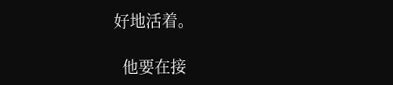好地活着。

  他要在接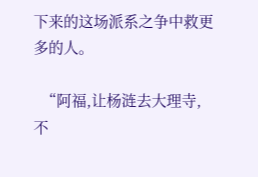下来的这场派系之争中救更多的人。

  “阿福,让杨涟去大理寺,不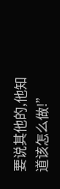要说其他的,他知道该怎么做!”